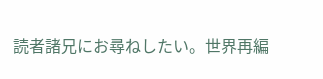読者諸兄にお尋ねしたい。世界再編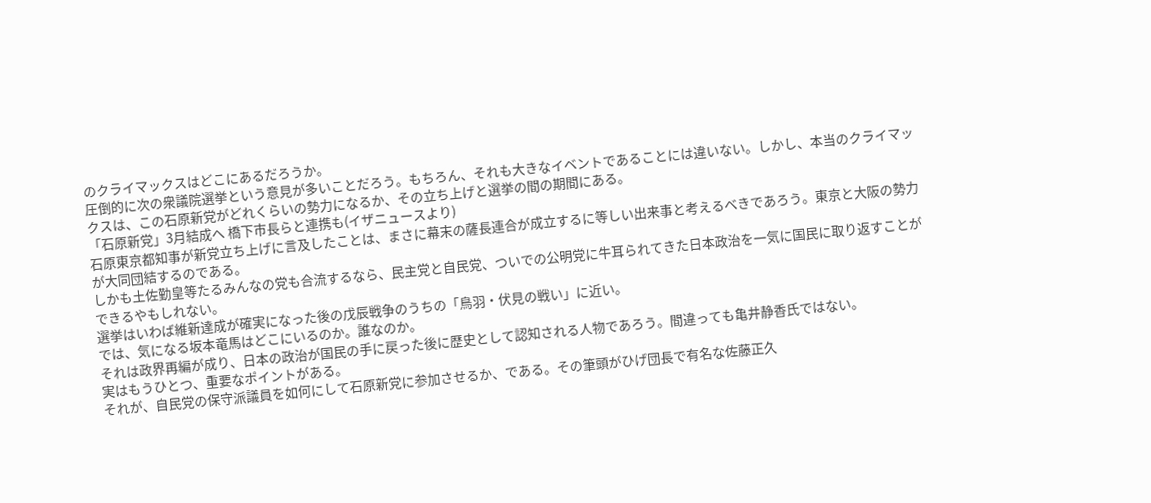のクライマックスはどこにあるだろうか。
圧倒的に次の衆議院選挙という意見が多いことだろう。もちろん、それも大きなイベントであることには違いない。しかし、本当のクライマックスは、この石原新党がどれくらいの勢力になるか、その立ち上げと選挙の間の期間にある。
「石原新党」3月結成へ 橋下市長らと連携も(イザニュースより)
石原東京都知事が新党立ち上げに言及したことは、まさに幕末の薩長連合が成立するに等しい出来事と考えるべきであろう。東京と大阪の勢力が大同団結するのである。
しかも土佐勤皇等たるみんなの党も合流するなら、民主党と自民党、ついでの公明党に牛耳られてきた日本政治を一気に国民に取り返すことができるやもしれない。
選挙はいわば維新達成が確実になった後の戊辰戦争のうちの「鳥羽・伏見の戦い」に近い。
では、気になる坂本竜馬はどこにいるのか。誰なのか。
それは政界再編が成り、日本の政治が国民の手に戻った後に歴史として認知される人物であろう。間違っても亀井静香氏ではない。
実はもうひとつ、重要なポイントがある。
それが、自民党の保守派議員を如何にして石原新党に参加させるか、である。その筆頭がひげ団長で有名な佐藤正久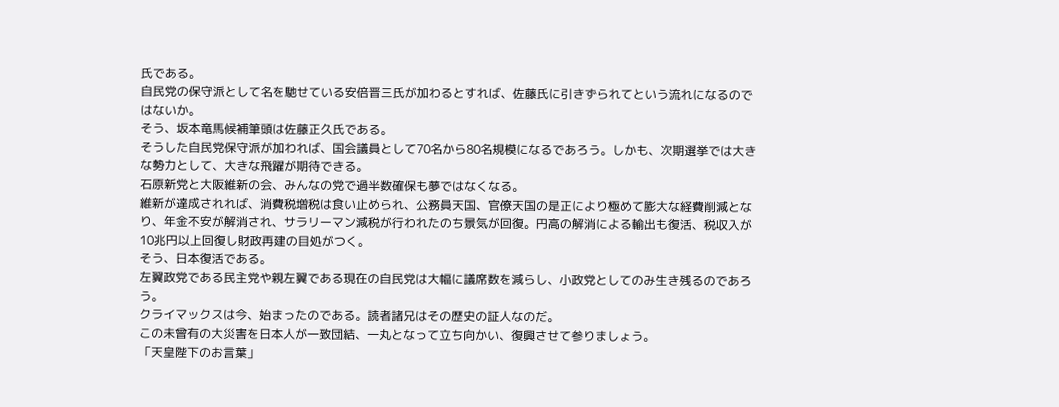氏である。
自民党の保守派として名を馳せている安倍晋三氏が加わるとすれば、佐藤氏に引きずられてという流れになるのではないか。
そう、坂本竜馬候補筆頭は佐藤正久氏である。
そうした自民党保守派が加われば、国会議員として70名から80名規模になるであろう。しかも、次期選挙では大きな勢力として、大きな飛躍が期待できる。
石原新党と大阪維新の会、みんなの党で過半数確保も夢ではなくなる。
維新が達成されれば、消費税増税は食い止められ、公務員天国、官僚天国の是正により極めて膨大な経費削減となり、年金不安が解消され、サラリーマン減税が行われたのち景気が回復。円高の解消による輸出も復活、税収入が10兆円以上回復し財政再建の目処がつく。
そう、日本復活である。
左翼政党である民主党や親左翼である現在の自民党は大幅に議席数を減らし、小政党としてのみ生き残るのであろう。
クライマックスは今、始まったのである。読者諸兄はその歴史の証人なのだ。
この未曾有の大災害を日本人が一致団結、一丸となって立ち向かい、復興させて参りましょう。
「天皇陛下のお言葉」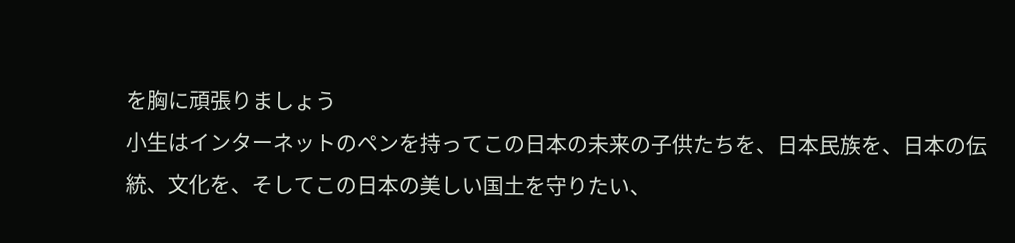を胸に頑張りましょう
小生はインターネットのペンを持ってこの日本の未来の子供たちを、日本民族を、日本の伝統、文化を、そしてこの日本の美しい国土を守りたい、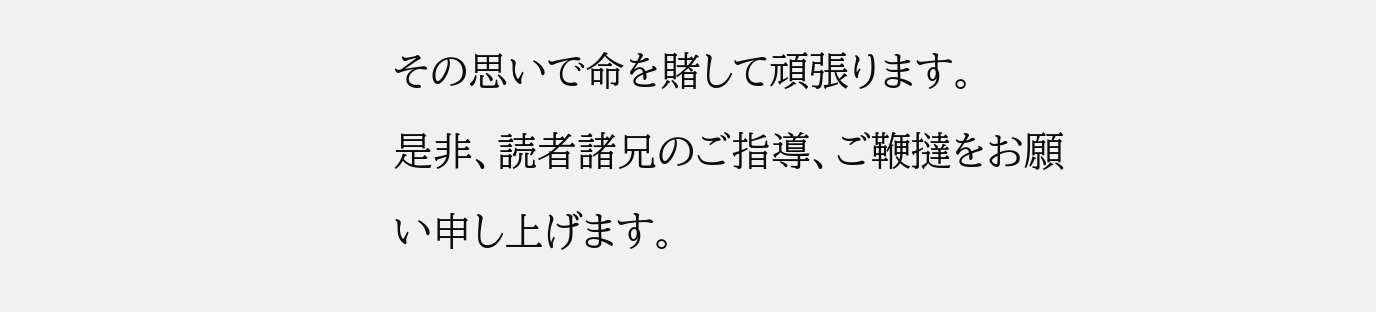その思いで命を賭して頑張ります。
是非、読者諸兄のご指導、ご鞭撻をお願い申し上げます。